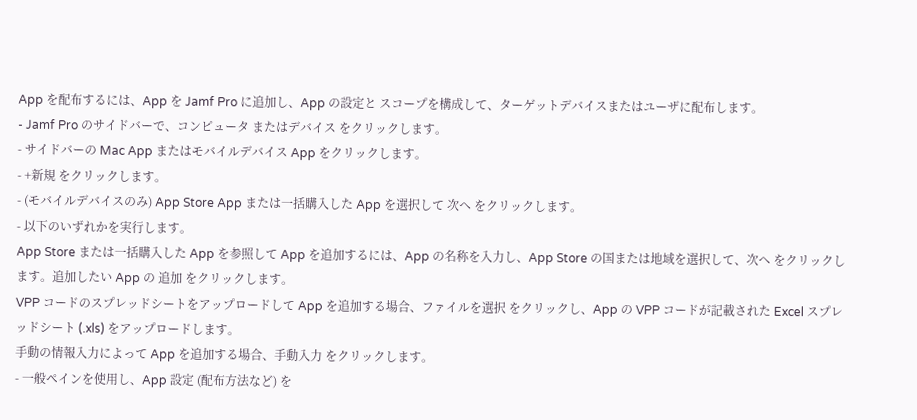App を配布するには、App を Jamf Pro に追加し、App の設定と スコープを構成して、ターゲットデバイスまたはユーザに配布します。
- Jamf Pro のサイドバーで、コンピュータ またはデバイス をクリックします。
- サイドバーの Mac App またはモバイルデバイス App をクリックします。
- +新規 をクリックします。
- (モバイルデバイスのみ) App Store App または一括購入した App を選択して 次へ をクリックします。
- 以下のいずれかを実行します。
App Store または一括購入した App を参照して App を追加するには、App の名称を入力し、App Store の国または地域を選択して、次へ をクリックします。追加したい App の 追加 をクリックします。
VPP コードのスプレッドシートをアップロードして App を追加する場合、ファイルを選択 をクリックし、App の VPP コードが記載された Excel スプレッドシート (.xls) をアップロードします。
手動の情報入力によって App を追加する場合、手動入力 をクリックします。
- 一般ペインを使用し、App 設定 (配布方法など) を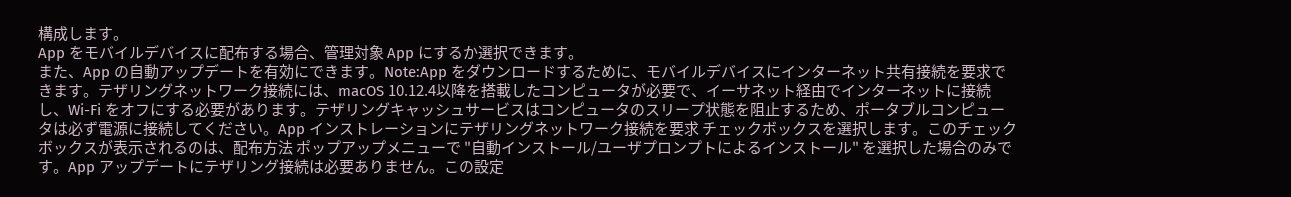構成します。
App をモバイルデバイスに配布する場合、管理対象 App にするか選択できます。
また、App の自動アップデートを有効にできます。Note:App をダウンロードするために、モバイルデバイスにインターネット共有接続を要求できます。テザリングネットワーク接続には、macOS 10.12.4以降を搭載したコンピュータが必要で、イーサネット経由でインターネットに接続し、Wi-Fi をオフにする必要があります。テザリングキャッシュサービスはコンピュータのスリープ状態を阻止するため、ポータブルコンピュータは必ず電源に接続してください。App インストレーションにテザリングネットワーク接続を要求 チェックボックスを選択します。このチェックボックスが表示されるのは、配布方法 ポップアップメニューで "自動インストール/ユーザプロンプトによるインストール" を選択した場合のみです。App アップデートにテザリング接続は必要ありません。この設定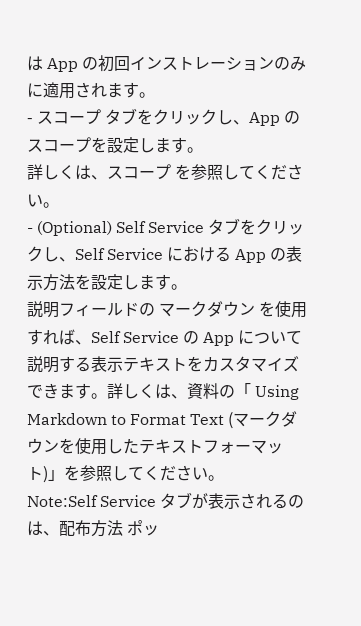は App の初回インストレーションのみに適用されます。
- スコープ タブをクリックし、App のスコープを設定します。
詳しくは、スコープ を参照してください。
- (Optional) Self Service タブをクリックし、Self Service における App の表示方法を設定します。
説明フィールドの マークダウン を使用すれば、Self Service の App について説明する表示テキストをカスタマイズできます。詳しくは、資料の「 Using Markdown to Format Text (マークダウンを使用したテキストフォーマット)」を参照してください。
Note:Self Service タブが表示されるのは、配布方法 ポッ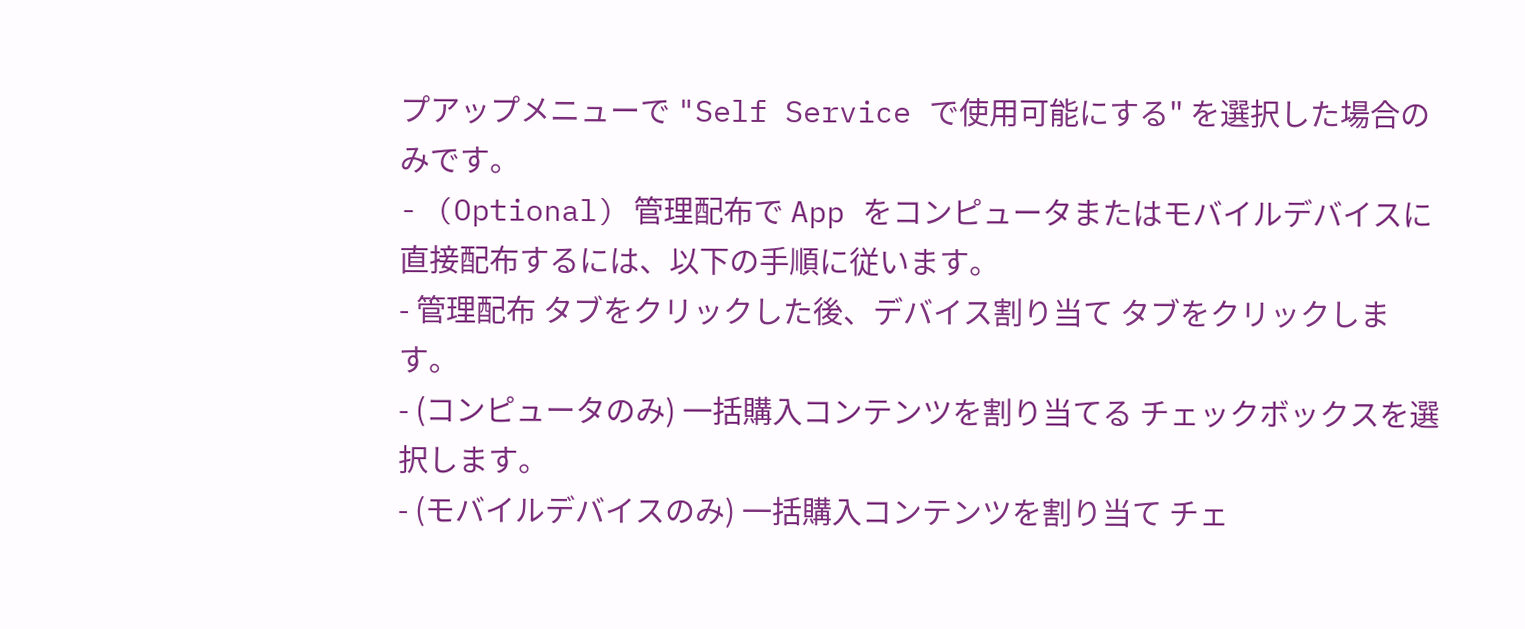プアップメニューで "Self Service で使用可能にする" を選択した場合のみです。
- (Optional) 管理配布で App をコンピュータまたはモバイルデバイスに直接配布するには、以下の手順に従います。
- 管理配布 タブをクリックした後、デバイス割り当て タブをクリックします。
- (コンピュータのみ) 一括購入コンテンツを割り当てる チェックボックスを選択します。
- (モバイルデバイスのみ) 一括購入コンテンツを割り当て チェ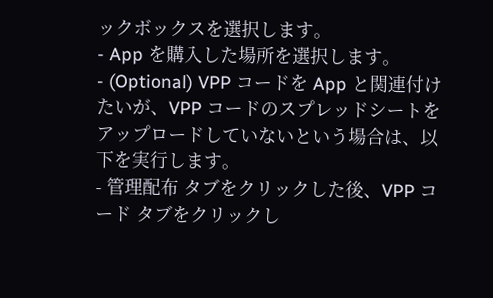ックボックスを選択します。
- App を購入した場所を選択します。
- (Optional) VPP コードを App と関連付けたいが、VPP コードのスプレッドシートをアップロードしていないという場合は、以下を実行します。
- 管理配布 タブをクリックした後、VPP コード タブをクリックし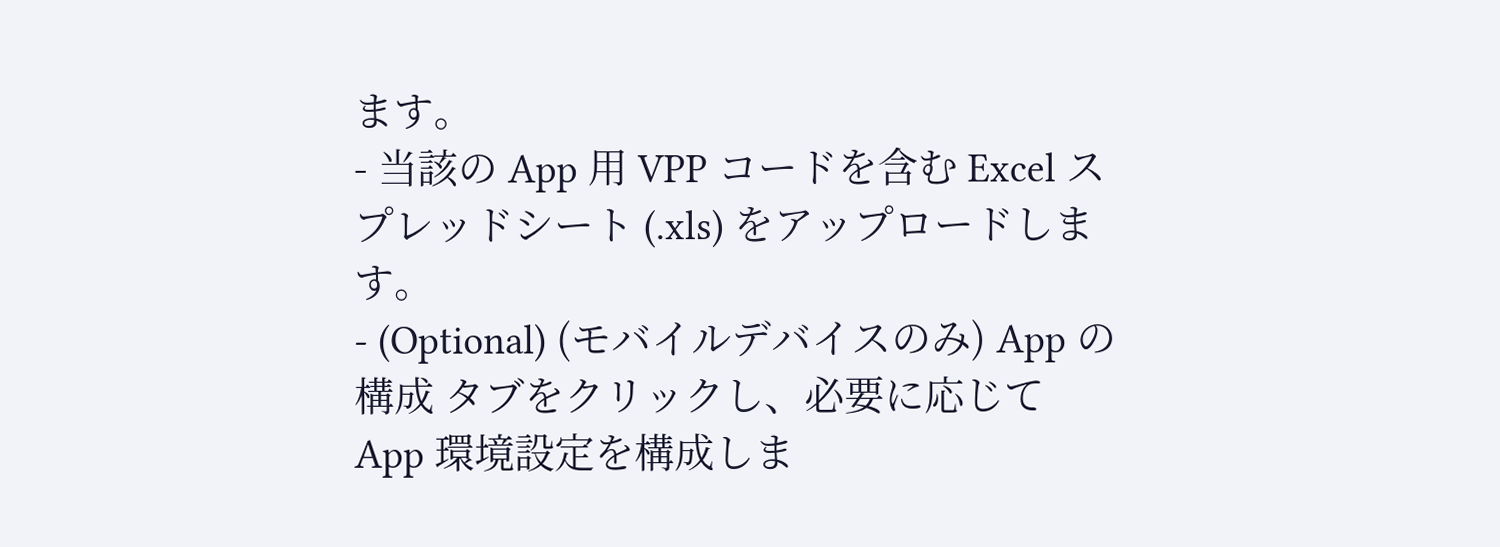ます。
- 当該の App 用 VPP コードを含む Excel スプレッドシート (.xls) をアップロードします。
- (Optional) (モバイルデバイスのみ) App の構成 タブをクリックし、必要に応じて App 環境設定を構成しま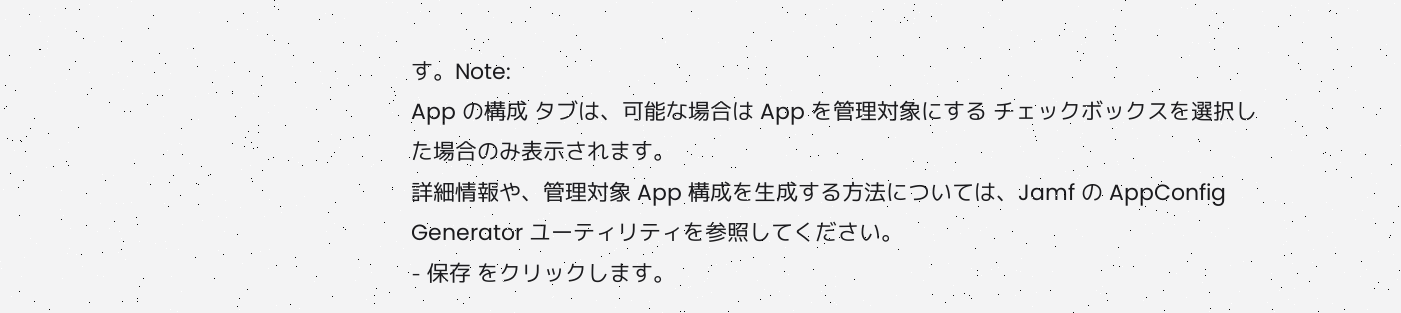す。Note:
App の構成 タブは、可能な場合は App を管理対象にする チェックボックスを選択した場合のみ表示されます。
詳細情報や、管理対象 App 構成を生成する方法については、Jamf の AppConfig Generator ユーティリティを参照してください。
- 保存 をクリックします。